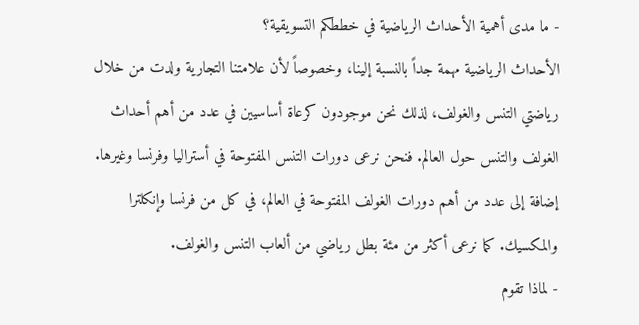- ما مدى أهمية الأحداث الرياضية في خططكم التسويقية؟
الأحداث الرياضية مهمة جداً بالنسبة إلينا، وخصوصاً لأن علامتنا التجارية ولدت من خلال رياضتي التنس والغولف، لذلك نحن موجودون كرعاة أساسيين في عدد من أهم أحداث الغولف والتنس حول العالم. فنحن نرعى دورات التنس المفتوحة في أستراليا وفرنسا وغيرها. إضافة إلى عدد من أهم دورات الغولف المفتوحة في العالم، في كل من فرنسا وإنكلترا والمكسيك. كما نرعى أكثر من مئة بطل رياضي من ألعاب التنس والغولف.
- لماذا تقوم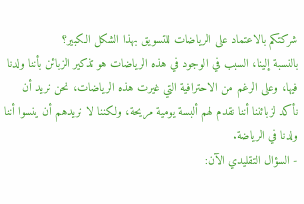شركتكم بالاعتماد على الرياضات للتسويق بهذا الشكل الكبير؟
بالنسبة إلينا، السبب في الوجود في هذه الرياضات هو تذكير الزبائن بأننا ولدنا فيها، وعلى الرغم من الاحترافية التي غيرت هذه الرياضات، نحن نريد أن نأكد لزبائننا أننا نقدم لهم ألبسة يومية مريحة، ولكننا لا نريدهم أن ينسوا أننا ولدنا في الرياضة.
- السؤال التقليدي الآن: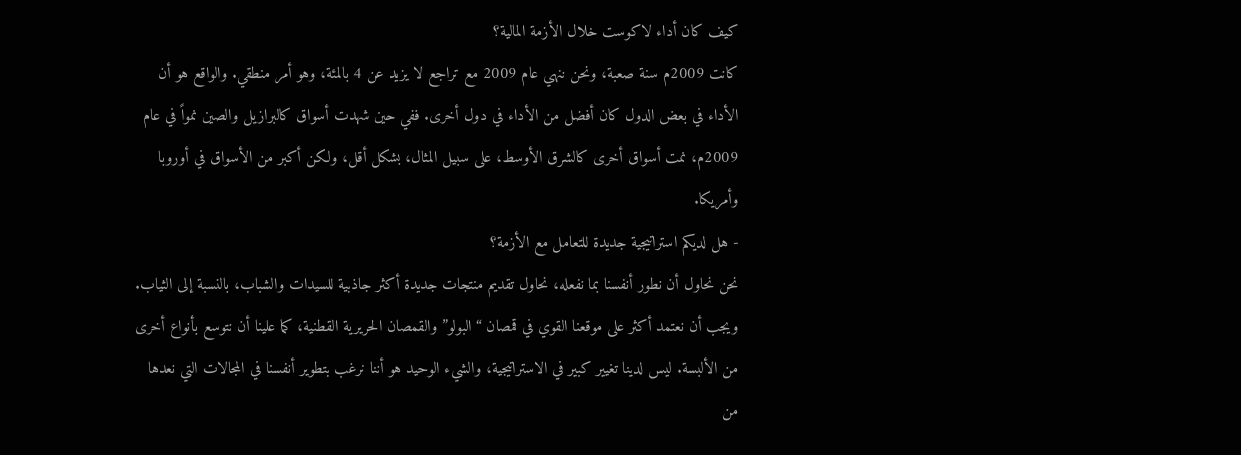كيف كان أداء لاكوست خلال الأزمة المالية؟
كانت 2009م سنة صعبة، ونحن ننهي عام 2009 مع تراجع لا يزيد عن 4 بالمئة، وهو أمر منطقي. والواقع هو أن الأداء في بعض الدول كان أفضل من الأداء في دول أخرى. ففي حين شهدت أسواق كالبرازيل والصين نمواً في عام 2009م، نمت أسواق أخرى كالشرق الأوسط، على سبيل المثال، بشكل أقل، ولكن أكبر من الأسواق في أوروبا وأمريكا.
- هل لديكم استراتيجية جديدة للتعامل مع الأزمة؟
نحن نحاول أن نطور أنفسنا بما نفعله، نحاول تقديم منتجات جديدة أكثر جاذبية للسيدات والشباب، بالنسبة إلى الثياب. ويجب أن نعتمد أكثر على موقعنا القوي في قمصان “البولو” والقمصان الحريرية القطنية، كما علينا أن نتوسع بأنواع أخرى من الألبسة. ليس لدينا تغيير كبير في الاستراتيجية، والشيء الوحيد هو أننا نرغب بتطوير أنفسنا في المجالات التي نعدها من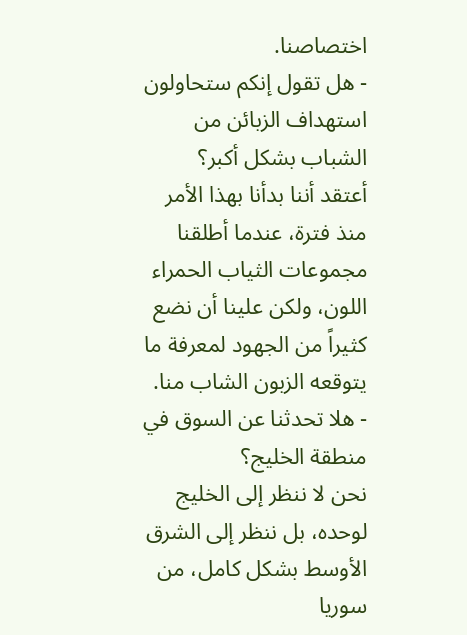اختصاصنا.
- هل تقول إنكم ستحاولون استهداف الزبائن من الشباب بشكل أكبر؟
أعتقد أننا بدأنا بهذا الأمر منذ فترة، عندما أطلقنا مجموعات الثياب الحمراء اللون، ولكن علينا أن نضع كثيراً من الجهود لمعرفة ما يتوقعه الزبون الشاب منا.
- هلا تحدثنا عن السوق في منطقة الخليج؟
نحن لا ننظر إلى الخليج لوحده، بل ننظر إلى الشرق الأوسط بشكل كامل، من سوريا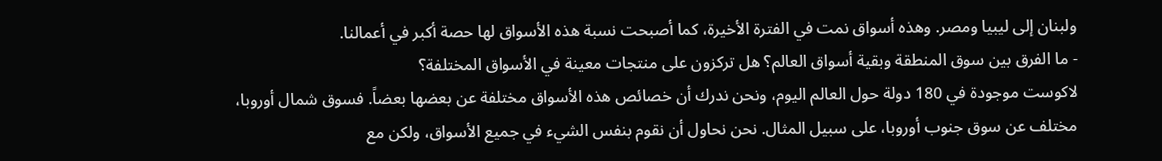ولبنان إلى ليبيا ومصر. وهذه أسواق نمت في الفترة الأخيرة، كما أصبحت نسبة هذه الأسواق لها حصة أكبر في أعمالنا.
- ما الفرق بين سوق المنطقة وبقية أسواق العالم؟ هل تركزون على منتجات معينة في الأسواق المختلفة؟
لاكوست موجودة في 180 دولة حول العالم اليوم، ونحن ندرك أن خصائص هذه الأسواق مختلفة عن بعضها بعضاً. فسوق شمال أوروبا، مختلف عن سوق جنوب أوروبا، على سبيل المثال. نحن نحاول أن نقوم بنفس الشيء في جميع الأسواق، ولكن مع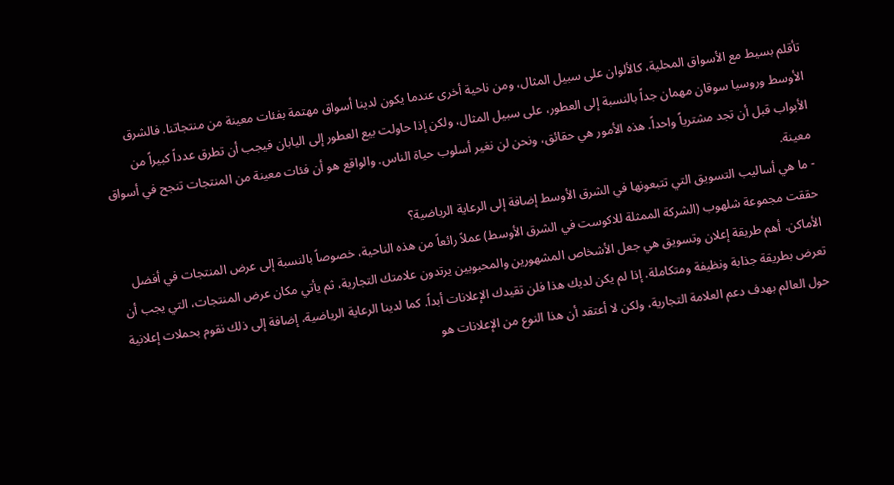تأقلم بسيط مع الأسواق المحلية، كالألوان على سبيل المثال، ومن ناحية أخرى عندما يكون لدينا أسواق مهتمة بفئات معينة من منتجاتنا. فالشرق الأوسط وروسيا سوقان مهمان جداً بالنسبة إلى العطور، على سبيل المثال، ولكن إذا حاولت بيع العطور إلى اليابان فيجب أن تطرق عدداً كبيراً من الأبواب قبل أن تجد مشترياً واحداً. هذه الأمور هي حقائق، ونحن لن نغير أسلوب حياة الناس. والواقع هو أن فئات معينة من المنتجات تنجح في أسواق معينة.
- ما هي أساليب التسويق التي تتبعونها في الشرق الأوسط إضافة إلى الرعاية الرياضية؟
حققت مجموعة شلهوب (الشركة الممثلة للاكوست في الشرق الأوسط) عملاً رائعاً من هذه الناحية، خصوصاً بالنسبة إلى عرض المنتجات في أفضل الأماكن. أهم طريقة إعلان وتسويق هي جعل الأشخاص المشهورين والمحبوبين يرتدون علامتك التجارية، ثم يأتي مكان عرض المنتجات، التي يجب أن تعرض بطريقة جذابة ونظيفة ومتكاملة. إذا لم يكن لديك هذا فلن تقيدك الإعلانات أبداً. كما لدينا الرعاية الرياضية، إضافة إلى ذلك نقوم بحملات إعلانية حول العالم بهدف دعم العلامة التجارية، ولكن لا أعتقد أن هذا النوع من الإعلانات هو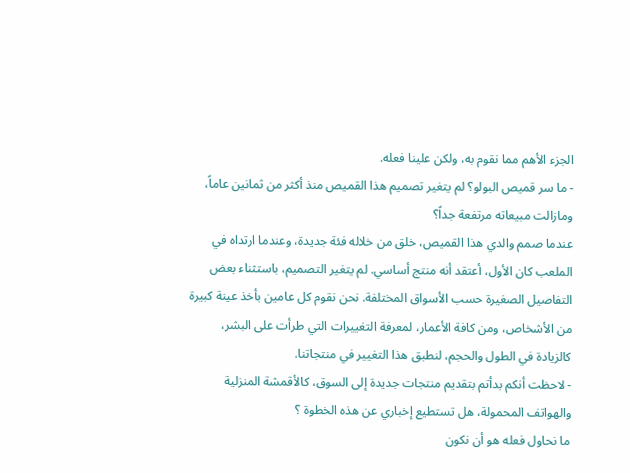الجزء الأهم مما نقوم به، ولكن علينا فعله.
- ما سر قميص البولو؟ لم يتغير تصميم هذا القميص منذ أكثر من ثمانين عاماً، ومازالت مبيعاته مرتفعة جداً؟
عندما صمم والدي هذا القميص، خلق من خلاله فئة جديدة، وعندما ارتداه في الملعب كان الأول، أعتقد أنه منتج أساسي. لم يتغير التصميم، باستثناء بعض التفاصيل الصغيرة حسب الأسواق المختلفة. نحن نقوم كل عامين بأخذ عينة كبيرة من الأشخاص، ومن كافة الأعمار، لمعرفة التغييرات التي طرأت على البشر، كالزيادة في الطول والحجم، لنطبق هذا التغيير في منتجاتنا.
- لاحظت أنكم بدأتم بتقديم منتجات جديدة إلى السوق، كالأقمشة المنزلية والهواتف المحمولة، هل تستطيع إخباري عن هذه الخطوة ؟
ما نحاول فعله هو أن نكون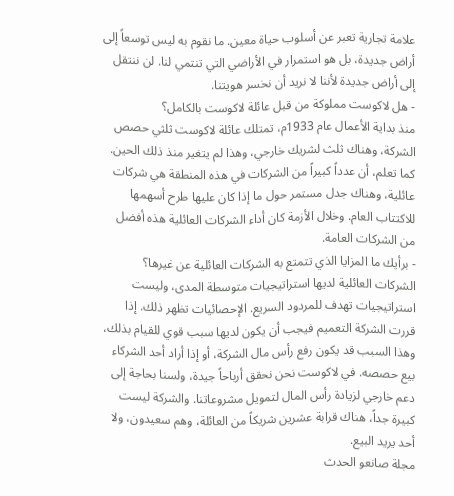علامة تجارية تعبر عن أسلوب حياة معين. ما نقوم به ليس توسعاً إلى أراض جديدة، بل هو استمرار في الأراضي التي تنتمي لنا. لن ننتقل إلى أراض جديدة لأننا لا نريد أن نخسر هويتنا.
- هل لاكوست مملوكة من قبل عائلة لاكوست بالكامل؟
منذ بداية الأعمال عام 1933م، تمتلك عائلة لاكوست ثلثي حصص الشركة، وهناك ثلث لشريك خارجي، وهذا لم يتغير منذ ذلك الحين.
كما تعلم، أن عدداً كبيراً من الشركات في هذه المنطقة هي شركات عائلية، وهناك جدل مستمر حول ما إذا كان عليها طرح أسهمها للاكتتاب العام. وخلال الأزمة كان أداء الشركات العائلية هذه أفضل من الشركات العامة.
- برأيك ما المزايا الذي تتمتع به الشركات العائلية عن غيرها؟
الشركات العائلية لديها استراتيجيات متوسطة المدى، وليست استراتيجيات تهدف للمردود السريع. الإحصائيات تظهر ذلك. إذا قررت الشركة التعميم فيجب أن يكون لديها سبب قوي للقيام بذلك، وهذا السبب قد يكون رفع رأس مال الشركة، أو إذا أراد أحد الشركاء بيع حصصه. في لاكوست نحن نحقق أرباحاً جيدة، ولسنا بحاجة إلى دعم خارجي لزيادة رأس المال لتمويل مشروعاتنا. والشركة ليست كبيرة جداً، هناك قرابة عشرين شريكاً من العائلة، وهم سعيدون، ولا أحد يريد البيع.
مجلة صانعو الحدث